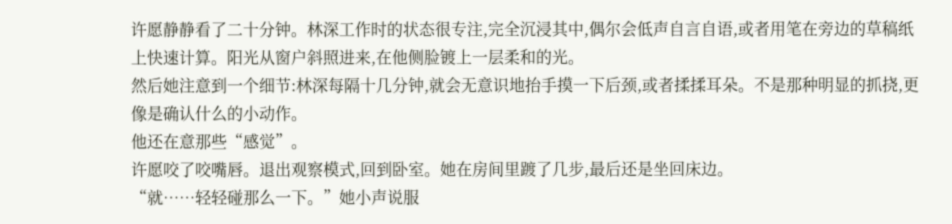许愿静静看了二十分钟。林深工作时的状态很专注,完全沉浸其中,偶尔会低声自言自语,或者用笔在旁边的草稿纸上快速计算。阳光从窗户斜照进来,在他侧脸镀上一层柔和的光。
然后她注意到一个细节:林深每隔十几分钟,就会无意识地抬手摸一下后颈,或者揉揉耳朵。不是那种明显的抓挠,更像是确认什么的小动作。
他还在意那些“感觉”。
许愿咬了咬嘴唇。退出观察模式,回到卧室。她在房间里踱了几步,最后还是坐回床边。
“就……轻轻碰那么一下。”她小声说服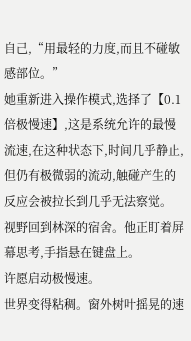自己,“用最轻的力度,而且不碰敏感部位。”
她重新进入操作模式,选择了【0.1倍极慢速】,这是系统允许的最慢流速,在这种状态下,时间几乎静止,但仍有极微弱的流动,触碰产生的反应会被拉长到几乎无法察觉。
视野回到林深的宿舍。他正盯着屏幕思考,手指悬在键盘上。
许愿启动极慢速。
世界变得粘稠。窗外树叶摇晃的速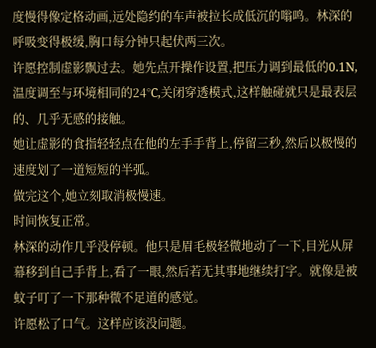度慢得像定格动画,远处隐约的车声被拉长成低沉的嗡鸣。林深的呼吸变得极缓,胸口每分钟只起伏两三次。
许愿控制虚影飘过去。她先点开操作设置,把压力调到最低的0.1N,温度调至与环境相同的24°C,关闭穿透模式,这样触碰就只是最表层的、几乎无感的接触。
她让虚影的食指轻轻点在他的左手手背上,停留三秒,然后以极慢的速度划了一道短短的半弧。
做完这个,她立刻取消极慢速。
时间恢复正常。
林深的动作几乎没停顿。他只是眉毛极轻微地动了一下,目光从屏幕移到自己手背上,看了一眼,然后若无其事地继续打字。就像是被蚊子叮了一下那种微不足道的感觉。
许愿松了口气。这样应该没问题。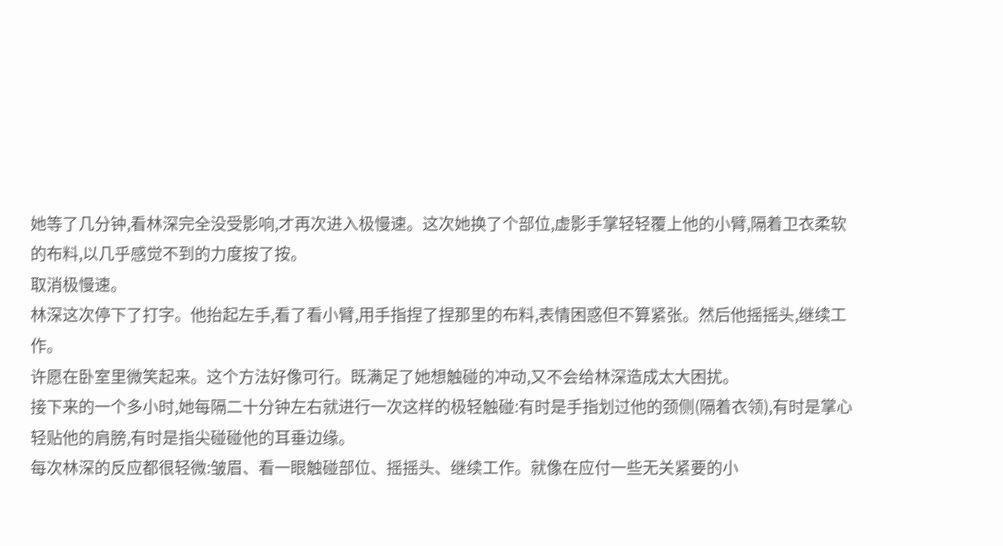她等了几分钟,看林深完全没受影响,才再次进入极慢速。这次她换了个部位,虚影手掌轻轻覆上他的小臂,隔着卫衣柔软的布料,以几乎感觉不到的力度按了按。
取消极慢速。
林深这次停下了打字。他抬起左手,看了看小臂,用手指捏了捏那里的布料,表情困惑但不算紧张。然后他摇摇头,继续工作。
许愿在卧室里微笑起来。这个方法好像可行。既满足了她想触碰的冲动,又不会给林深造成太大困扰。
接下来的一个多小时,她每隔二十分钟左右就进行一次这样的极轻触碰:有时是手指划过他的颈侧(隔着衣领),有时是掌心轻贴他的肩膀,有时是指尖碰碰他的耳垂边缘。
每次林深的反应都很轻微:皱眉、看一眼触碰部位、摇摇头、继续工作。就像在应付一些无关紧要的小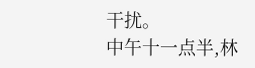干扰。
中午十一点半,林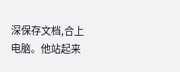深保存文档,合上电脑。他站起来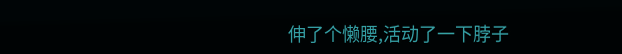伸了个懒腰,活动了一下脖子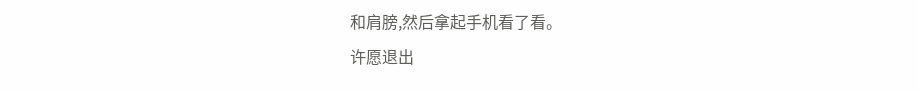和肩膀,然后拿起手机看了看。
许愿退出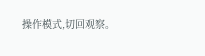操作模式,切回观察。